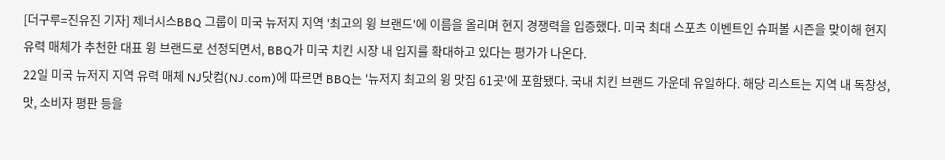[더구루=진유진 기자] 제너시스BBQ 그룹이 미국 뉴저지 지역 '최고의 윙 브랜드'에 이름을 올리며 현지 경쟁력을 입증했다. 미국 최대 스포츠 이벤트인 슈퍼볼 시즌을 맞이해 현지 유력 매체가 추천한 대표 윙 브랜드로 선정되면서, BBQ가 미국 치킨 시장 내 입지를 확대하고 있다는 평가가 나온다.
22일 미국 뉴저지 지역 유력 매체 NJ닷컴(NJ.com)에 따르면 BBQ는 '뉴저지 최고의 윙 맛집 61곳'에 포함됐다. 국내 치킨 브랜드 가운데 유일하다. 해당 리스트는 지역 내 독창성, 맛, 소비자 평판 등을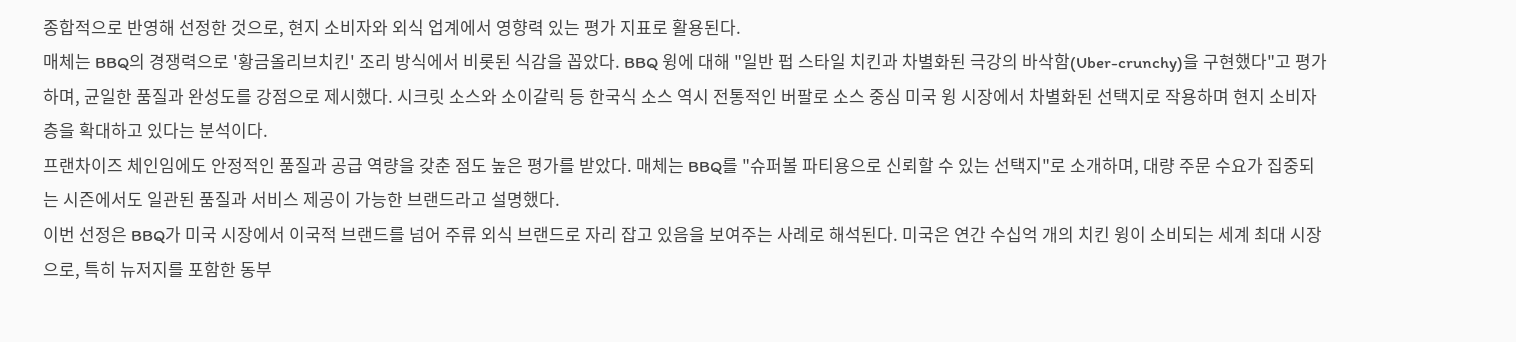종합적으로 반영해 선정한 것으로, 현지 소비자와 외식 업계에서 영향력 있는 평가 지표로 활용된다.
매체는 BBQ의 경쟁력으로 '황금올리브치킨' 조리 방식에서 비롯된 식감을 꼽았다. BBQ 윙에 대해 "일반 펍 스타일 치킨과 차별화된 극강의 바삭함(Uber-crunchy)을 구현했다"고 평가하며, 균일한 품질과 완성도를 강점으로 제시했다. 시크릿 소스와 소이갈릭 등 한국식 소스 역시 전통적인 버팔로 소스 중심 미국 윙 시장에서 차별화된 선택지로 작용하며 현지 소비자층을 확대하고 있다는 분석이다.
프랜차이즈 체인임에도 안정적인 품질과 공급 역량을 갖춘 점도 높은 평가를 받았다. 매체는 BBQ를 "슈퍼볼 파티용으로 신뢰할 수 있는 선택지"로 소개하며, 대량 주문 수요가 집중되는 시즌에서도 일관된 품질과 서비스 제공이 가능한 브랜드라고 설명했다.
이번 선정은 BBQ가 미국 시장에서 이국적 브랜드를 넘어 주류 외식 브랜드로 자리 잡고 있음을 보여주는 사례로 해석된다. 미국은 연간 수십억 개의 치킨 윙이 소비되는 세계 최대 시장으로, 특히 뉴저지를 포함한 동부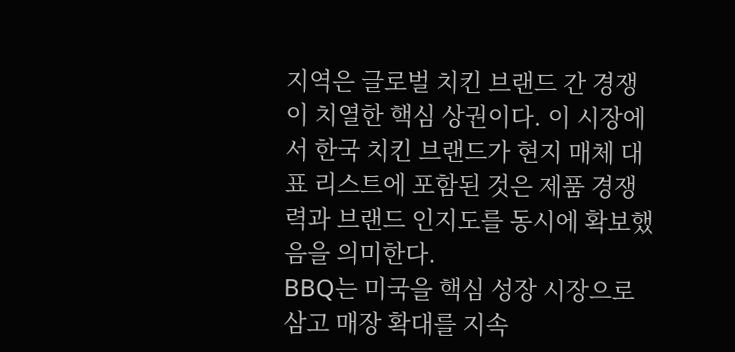지역은 글로벌 치킨 브랜드 간 경쟁이 치열한 핵심 상권이다. 이 시장에서 한국 치킨 브랜드가 현지 매체 대표 리스트에 포함된 것은 제품 경쟁력과 브랜드 인지도를 동시에 확보했음을 의미한다.
BBQ는 미국을 핵심 성장 시장으로 삼고 매장 확대를 지속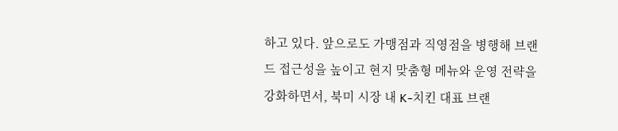하고 있다. 앞으로도 가맹점과 직영점을 병행해 브랜드 접근성을 높이고 현지 맞춤형 메뉴와 운영 전략을 강화하면서, 북미 시장 내 K-치킨 대표 브랜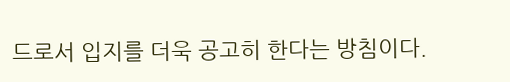드로서 입지를 더욱 공고히 한다는 방침이다.